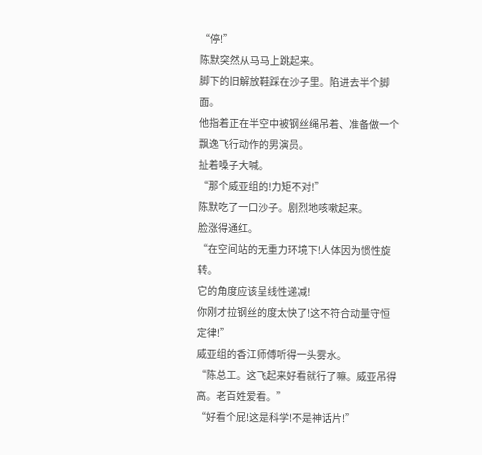“停!”
陈默突然从马马上跳起来。
脚下的旧解放鞋踩在沙子里。陷进去半个脚面。
他指着正在半空中被钢丝绳吊着、准备做一个飘逸飞行动作的男演员。
扯着嗓子大喊。
“那个威亚组的!力矩不对!”
陈默吃了一口沙子。剧烈地咳嗽起来。
脸涨得通红。
“在空间站的无重力环境下!人体因为惯性旋转。
它的角度应该呈线性递减!
你刚才拉钢丝的度太快了!这不符合动量守恒定律!”
威亚组的香江师傅听得一头雾水。
“陈总工。这飞起来好看就行了嘛。威亚吊得高。老百姓爱看。”
“好看个屁!这是科学!不是神话片!”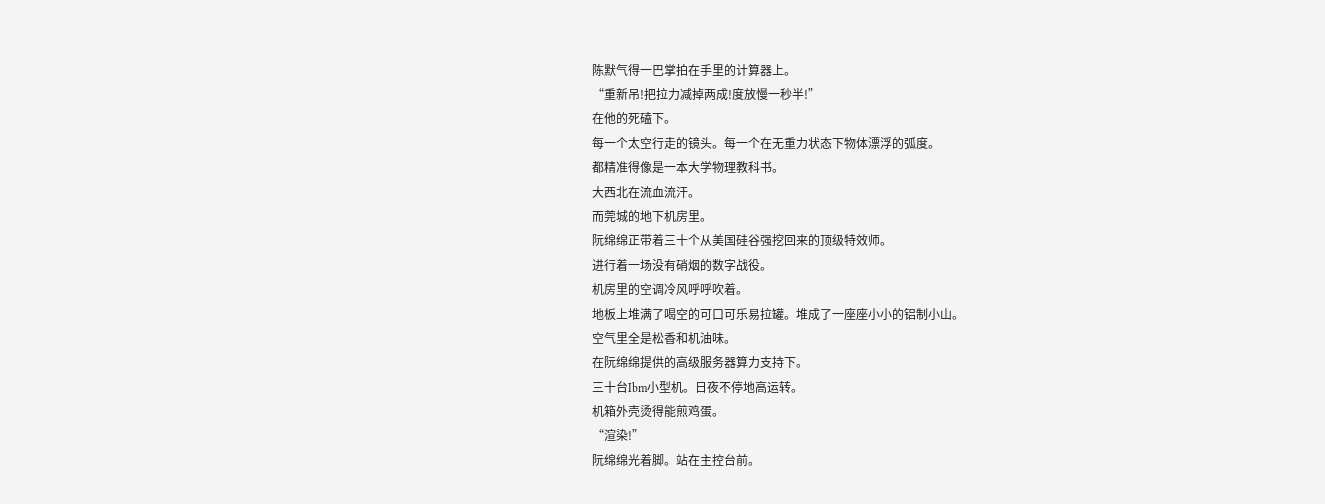陈默气得一巴掌拍在手里的计算器上。
“重新吊!把拉力减掉两成!度放慢一秒半!”
在他的死磕下。
每一个太空行走的镜头。每一个在无重力状态下物体漂浮的弧度。
都精准得像是一本大学物理教科书。
大西北在流血流汗。
而莞城的地下机房里。
阮绵绵正带着三十个从美国硅谷强挖回来的顶级特效师。
进行着一场没有硝烟的数字战役。
机房里的空调冷风呼呼吹着。
地板上堆满了喝空的可口可乐易拉罐。堆成了一座座小小的铝制小山。
空气里全是松香和机油味。
在阮绵绵提供的高级服务器算力支持下。
三十台Ibm小型机。日夜不停地高运转。
机箱外壳烫得能煎鸡蛋。
“渲染!”
阮绵绵光着脚。站在主控台前。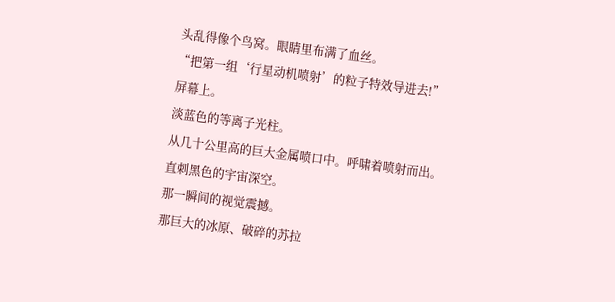头乱得像个鸟窝。眼睛里布满了血丝。
“把第一组‘行星动机喷射’的粒子特效导进去!”
屏幕上。
淡蓝色的等离子光柱。
从几十公里高的巨大金属喷口中。呼啸着喷射而出。
直刺黑色的宇宙深空。
那一瞬间的视觉震撼。
那巨大的冰原、破碎的苏拉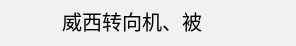威西转向机、被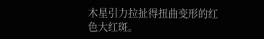木星引力拉扯得扭曲变形的红色大红斑。